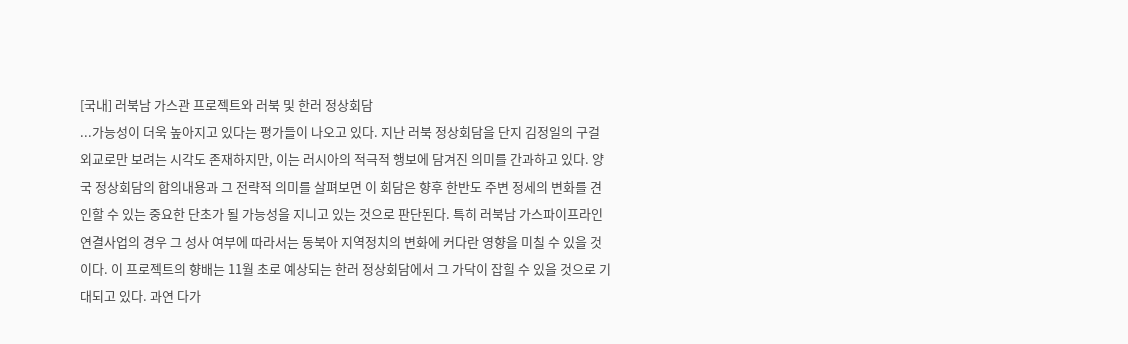[국내] 러북남 가스관 프로젝트와 러북 및 한러 정상회담
...가능성이 더욱 높아지고 있다는 평가들이 나오고 있다. 지난 러북 정상회담을 단지 김정일의 구걸 외교로만 보려는 시각도 존재하지만, 이는 러시아의 적극적 행보에 담겨진 의미를 간과하고 있다. 양국 정상회담의 합의내용과 그 전략적 의미를 살펴보면 이 회담은 향후 한반도 주변 정세의 변화를 견인할 수 있는 중요한 단초가 될 가능성을 지니고 있는 것으로 판단된다. 특히 러북남 가스파이프라인 연결사업의 경우 그 성사 여부에 따라서는 동북아 지역정치의 변화에 커다란 영향을 미칠 수 있을 것이다. 이 프로젝트의 향배는 11월 초로 예상되는 한러 정상회담에서 그 가닥이 잡힐 수 있을 것으로 기대되고 있다. 과연 다가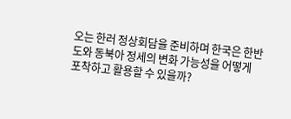오는 한러 정상회담을 준비하며 한국은 한반도와 동북아 정세의 변화 가능성을 어떻게 포착하고 활용할 수 있을까?